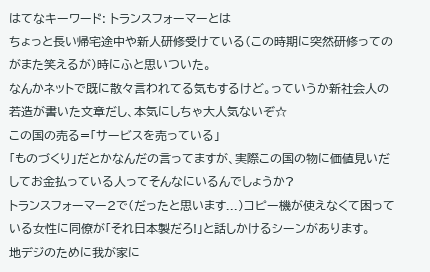はてなキーワード: トランスフォーマーとは
ちょっと長い帰宅途中や新人研修受けている(この時期に突然研修ってのがまた笑えるが)時にふと思いついた。
なんかネットで既に散々言われてる気もするけど。っていうか新社会人の若造が書いた文章だし、本気にしちゃ大人気ないぞ☆
この国の売る=「サービスを売っている」
「ものづくり」だとかなんだの言ってますが、実際この国の物に価値見いだしてお金払っている人ってそんなにいるんでしょうか?
トランスフォーマー2で(だったと思います...)コピー機が使えなくて困っている女性に同僚が「それ日本製だろ!」と話しかけるシーンがあります。
地デジのために我が家に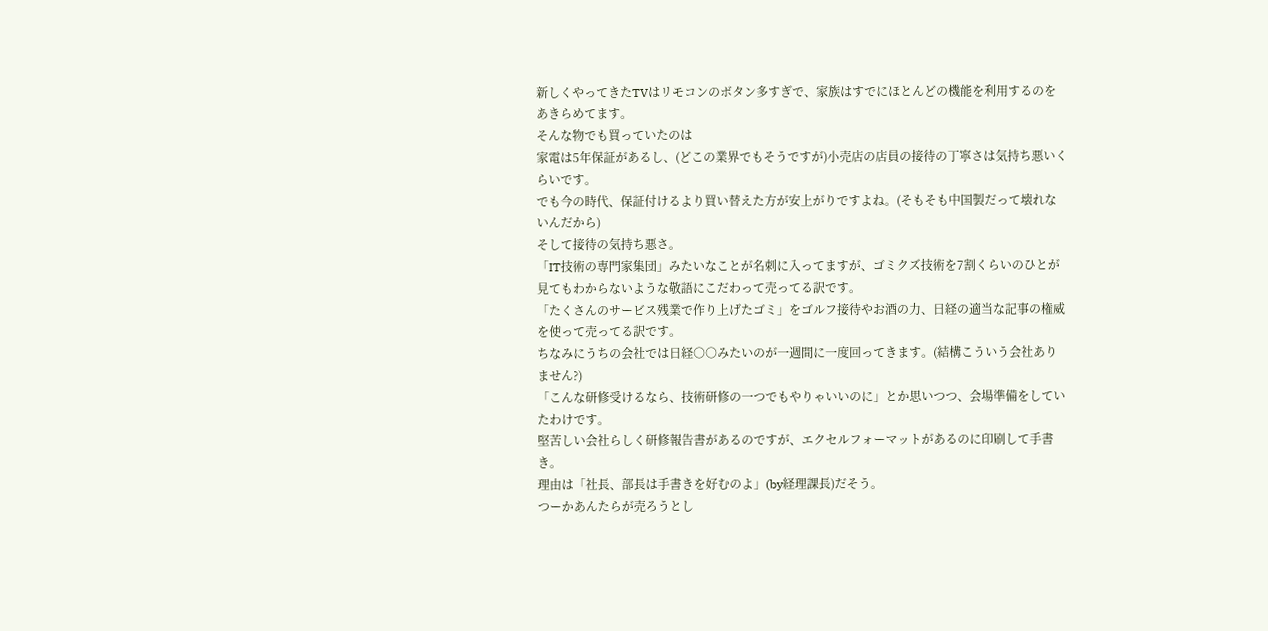新しくやってきたTVはリモコンのボタン多すぎで、家族はすでにほとんどの機能を利用するのをあきらめてます。
そんな物でも買っていたのは
家電は5年保証があるし、(どこの業界でもそうですが)小売店の店員の接待の丁寧さは気持ち悪いくらいです。
でも今の時代、保証付けるより買い替えた方が安上がりですよね。(そもそも中国製だって壊れないんだから)
そして接待の気持ち悪さ。
「IT技術の専門家集団」みたいなことが名刺に入ってますが、ゴミクズ技術を7割くらいのひとが見てもわからないような敬語にこだわって売ってる訳です。
「たくさんのサービス残業で作り上げたゴミ」をゴルフ接待やお酒の力、日経の適当な記事の権威を使って売ってる訳です。
ちなみにうちの会社では日経○○みたいのが一週間に一度回ってきます。(結構こういう会社ありません?)
「こんな研修受けるなら、技術研修の一つでもやりゃいいのに」とか思いつつ、会場準備をしていたわけです。
堅苦しい会社らしく研修報告書があるのですが、エクセルフォーマットがあるのに印刷して手書き。
理由は「社長、部長は手書きを好むのよ」(by経理課長)だそう。
つーかあんたらが売ろうとし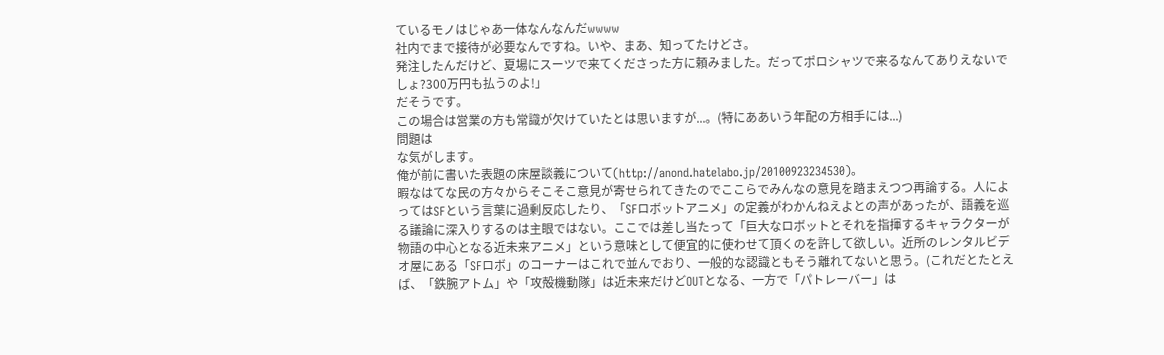ているモノはじゃあ一体なんなんだwwww
社内でまで接待が必要なんですね。いや、まあ、知ってたけどさ。
発注したんだけど、夏場にスーツで来てくださった方に頼みました。だってポロシャツで来るなんてありえないでしょ?300万円も払うのよ!」
だそうです。
この場合は営業の方も常識が欠けていたとは思いますが...。(特にああいう年配の方相手には...)
問題は
な気がします。
俺が前に書いた表題の床屋談義について(http://anond.hatelabo.jp/20100923234530)。
暇なはてな民の方々からそこそこ意見が寄せられてきたのでここらでみんなの意見を踏まえつつ再論する。人によってはSFという言葉に過剰反応したり、「SFロボットアニメ」の定義がわかんねえよとの声があったが、語義を巡る議論に深入りするのは主眼ではない。ここでは差し当たって「巨大なロボットとそれを指揮するキャラクターが物語の中心となる近未来アニメ」という意味として便宜的に使わせて頂くのを許して欲しい。近所のレンタルビデオ屋にある「SFロボ」のコーナーはこれで並んでおり、一般的な認識ともそう離れてないと思う。(これだとたとえば、「鉄腕アトム」や「攻殻機動隊」は近未来だけどOUTとなる、一方で「パトレーバー」は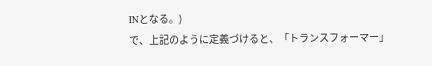INとなる。)
で、上記のように定義づけると、「トランスフォーマー」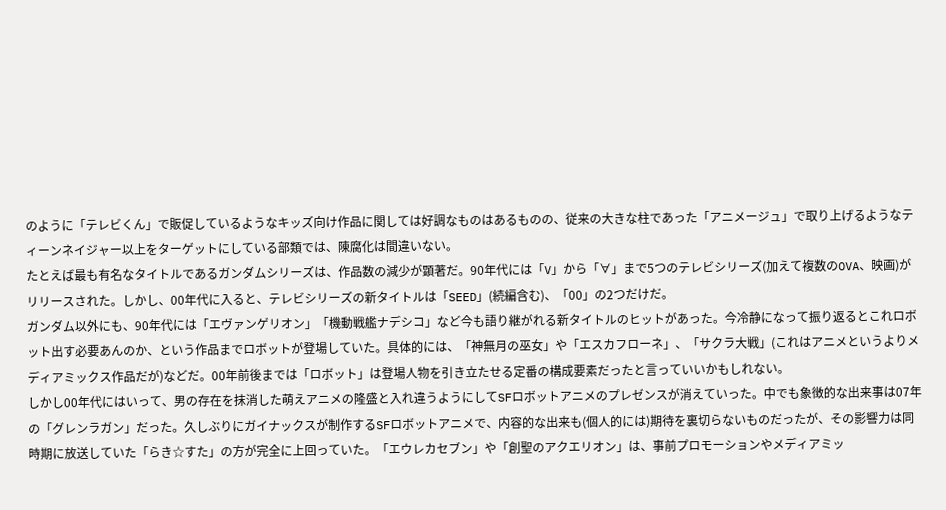のように「テレビくん」で販促しているようなキッズ向け作品に関しては好調なものはあるものの、従来の大きな柱であった「アニメージュ」で取り上げるようなティーンネイジャー以上をターゲットにしている部類では、陳腐化は間違いない。
たとえば最も有名なタイトルであるガンダムシリーズは、作品数の減少が顕著だ。90年代には「V」から「∀」まで5つのテレビシリーズ(加えて複数のOVA、映画)がリリースされた。しかし、00年代に入ると、テレビシリーズの新タイトルは「SEED」(続編含む)、「00」の2つだけだ。
ガンダム以外にも、90年代には「エヴァンゲリオン」「機動戦艦ナデシコ」など今も語り継がれる新タイトルのヒットがあった。今冷静になって振り返るとこれロボット出す必要あんのか、という作品までロボットが登場していた。具体的には、「神無月の巫女」や「エスカフローネ」、「サクラ大戦」(これはアニメというよりメディアミックス作品だが)などだ。00年前後までは「ロボット」は登場人物を引き立たせる定番の構成要素だったと言っていいかもしれない。
しかし00年代にはいって、男の存在を抹消した萌えアニメの隆盛と入れ違うようにしてSFロボットアニメのプレゼンスが消えていった。中でも象徴的な出来事は07年の「グレンラガン」だった。久しぶりにガイナックスが制作するSFロボットアニメで、内容的な出来も(個人的には)期待を裏切らないものだったが、その影響力は同時期に放送していた「らき☆すた」の方が完全に上回っていた。「エウレカセブン」や「創聖のアクエリオン」は、事前プロモーションやメディアミッ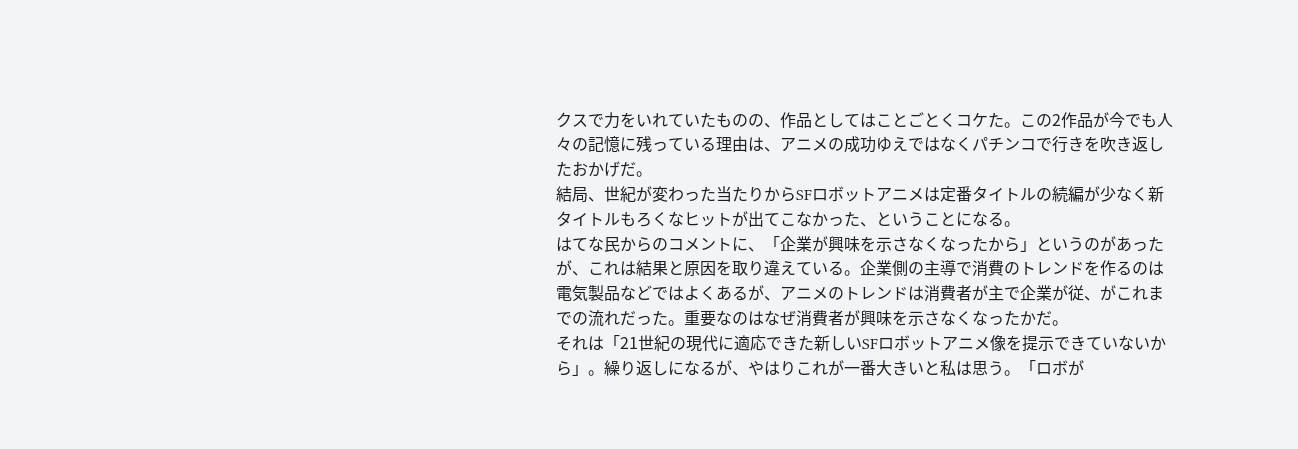クスで力をいれていたものの、作品としてはことごとくコケた。この2作品が今でも人々の記憶に残っている理由は、アニメの成功ゆえではなくパチンコで行きを吹き返したおかげだ。
結局、世紀が変わった当たりからSFロボットアニメは定番タイトルの続編が少なく新タイトルもろくなヒットが出てこなかった、ということになる。
はてな民からのコメントに、「企業が興味を示さなくなったから」というのがあったが、これは結果と原因を取り違えている。企業側の主導で消費のトレンドを作るのは電気製品などではよくあるが、アニメのトレンドは消費者が主で企業が従、がこれまでの流れだった。重要なのはなぜ消費者が興味を示さなくなったかだ。
それは「21世紀の現代に適応できた新しいSFロボットアニメ像を提示できていないから」。繰り返しになるが、やはりこれが一番大きいと私は思う。「ロボが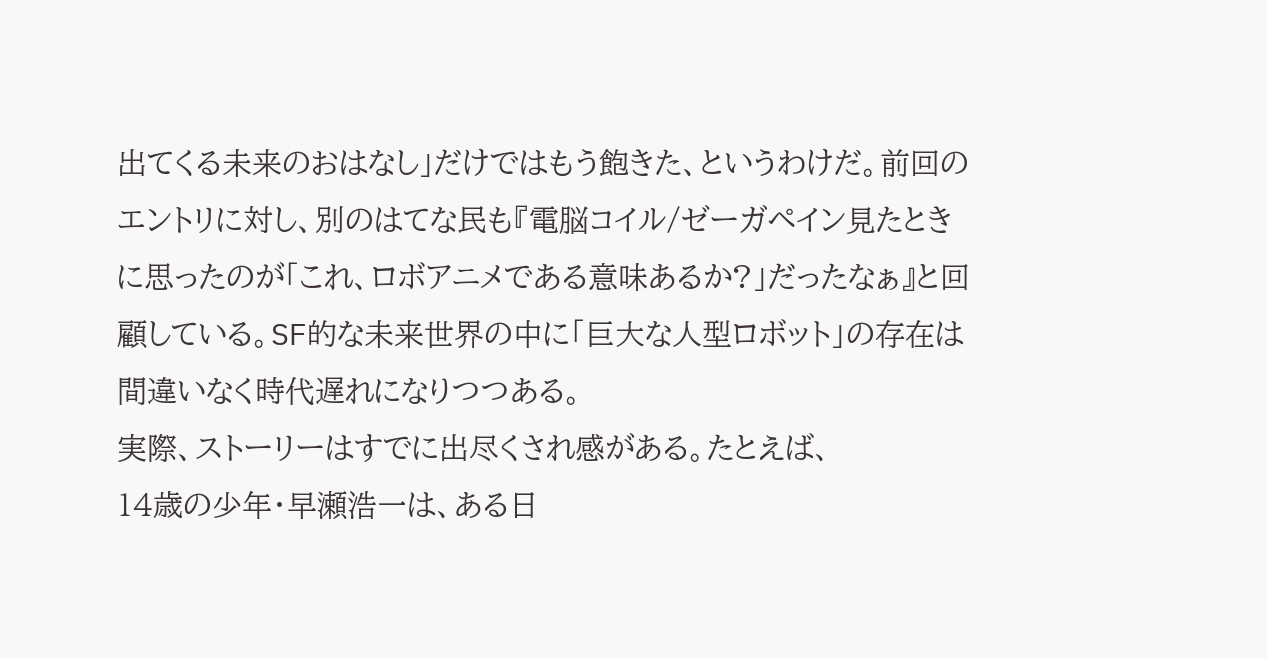出てくる未来のおはなし」だけではもう飽きた、というわけだ。前回のエントリに対し、別のはてな民も『電脳コイル/ゼーガペイン見たときに思ったのが「これ、ロボアニメである意味あるか?」だったなぁ』と回顧している。SF的な未来世界の中に「巨大な人型ロボット」の存在は間違いなく時代遅れになりつつある。
実際、ストーリーはすでに出尽くされ感がある。たとえば、
14歳の少年・早瀬浩一は、ある日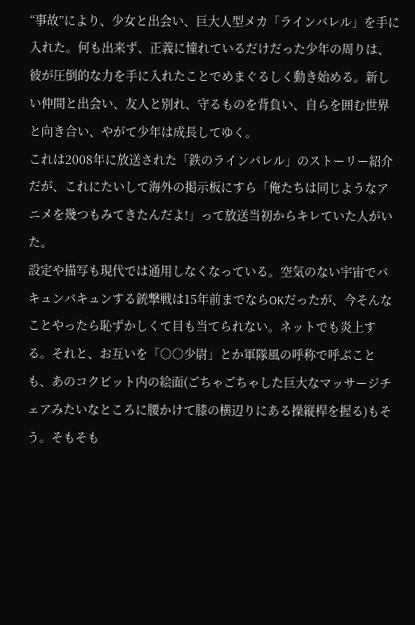“事故”により、少女と出会い、巨大人型メカ「ラインバレル」を手に入れた。何も出来ず、正義に憧れているだけだった少年の周りは、彼が圧倒的な力を手に入れたことでめまぐるしく動き始める。新しい仲間と出会い、友人と別れ、守るものを背負い、自らを囲む世界と向き合い、やがて少年は成長してゆく。
これは2008年に放送された「鉄のラインバレル」のストーリー紹介だが、これにたいして海外の掲示板にすら「俺たちは同じようなアニメを幾つもみてきたんだよ!」って放送当初からキレていた人がいた。
設定や描写も現代では通用しなくなっている。空気のない宇宙でバキュンバキュンする銃撃戦は15年前までならOKだったが、今そんなことやったら恥ずかしくて目も当てられない。ネットでも炎上する。それと、お互いを「○○少尉」とか軍隊風の呼称で呼ぶことも、あのコクピット内の絵面(ごちゃごちゃした巨大なマッサージチェアみたいなところに腰かけて膝の横辺りにある操縦桿を握る)もそう。そもそも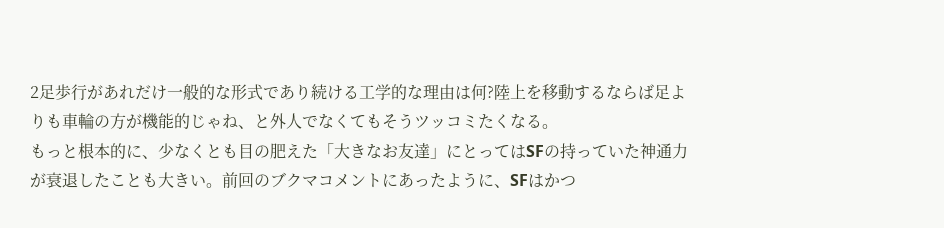2足歩行があれだけ一般的な形式であり続ける工学的な理由は何?陸上を移動するならば足よりも車輪の方が機能的じゃね、と外人でなくてもそうツッコミたくなる。
もっと根本的に、少なくとも目の肥えた「大きなお友達」にとってはSFの持っていた神通力が衰退したことも大きい。前回のブクマコメントにあったように、SFはかつ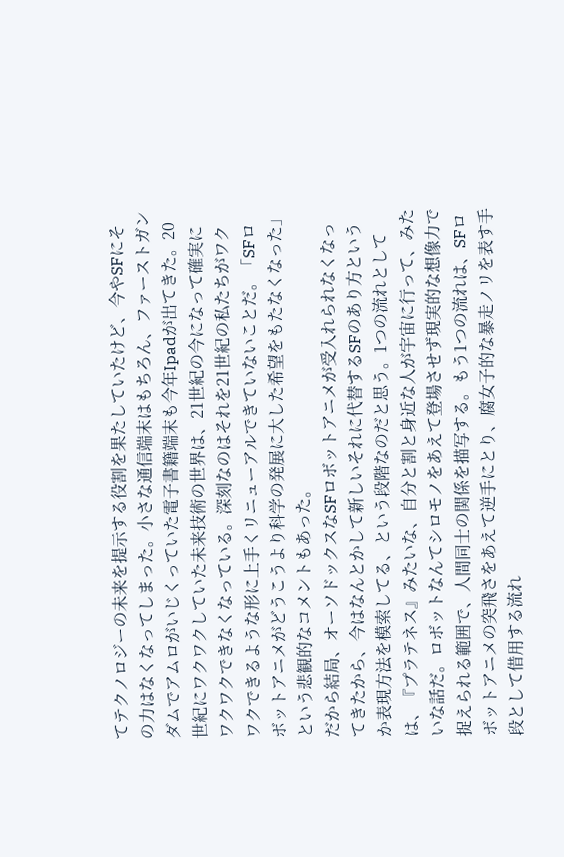てテクノロジーの未来を提示する役割を果たしていたけど、今やSFにその力はなくなってしまった。小さな通信端末はもちろん、ファーストガンダムでアムロがいじくっていた電子書籍端末も今年Ipadが出てきた。20世紀にワクワクしていた未来技術の世界は、21世紀の今になって確実にワクワクできなくなっている。深刻なのはそれを21世紀の私たちがワクワクできるような形に上手くリニューアルできていないことだ。「SFロボットアニメがどうこうより科学の発展に大した希望をもたなくなった」という悲観的なコメントもあった。
だから結局、オーソドックスなSFロボットアニメが受入れられなくなってきたから、今はなんとかして新しいそれに代替するSFのあり方というか表現方法を模索してる、という段階なのだと思う。1つの流れとしては、『プラテネス』みたいな、自分と割と身近な人が宇宙に行って、みたいな話だ。ロボットなんてシロモノをあえて登場させず現実的な想像力で捉えられる範囲で、人間同士の関係を描写する。もう1つの流れは、SFロボットアニメの突飛さをあえて逆手にとり、腐女子的な暴走ノリを表す手段として借用する流れ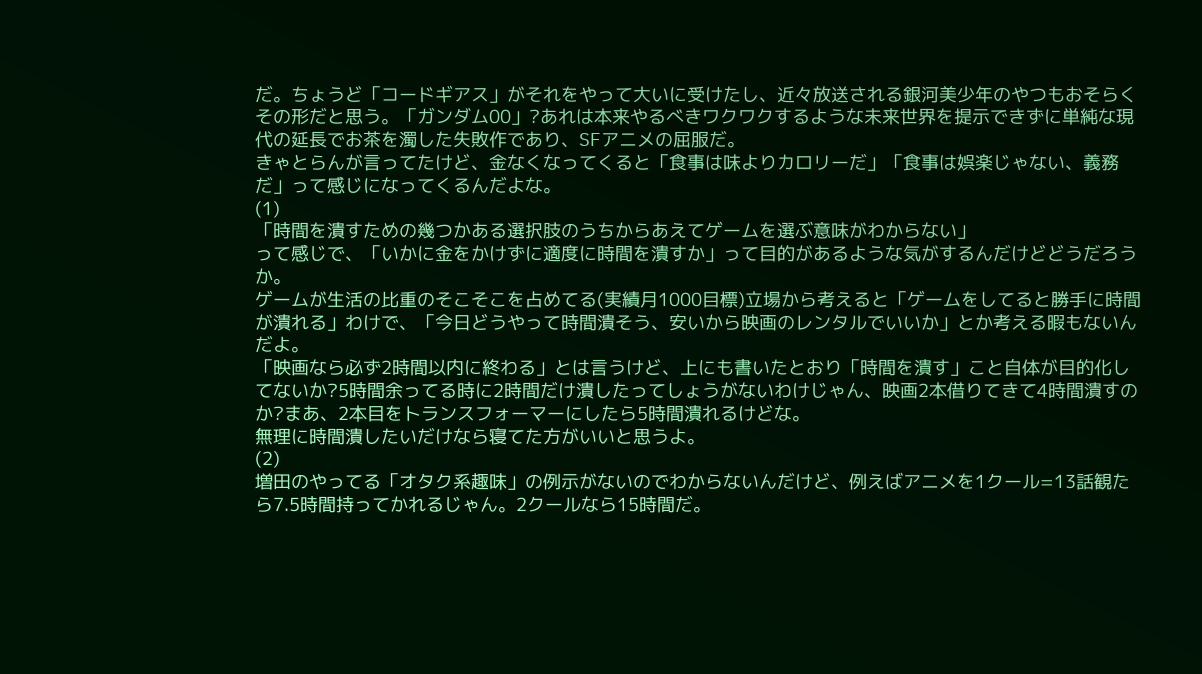だ。ちょうど「コードギアス」がそれをやって大いに受けたし、近々放送される銀河美少年のやつもおそらくその形だと思う。「ガンダム00」?あれは本来やるべきワクワクするような未来世界を提示できずに単純な現代の延長でお茶を濁した失敗作であり、SFアニメの屈服だ。
きゃとらんが言ってたけど、金なくなってくると「食事は味よりカロリーだ」「食事は娯楽じゃない、義務だ」って感じになってくるんだよな。
(1)
「時間を潰すための幾つかある選択肢のうちからあえてゲームを選ぶ意味がわからない」
って感じで、「いかに金をかけずに適度に時間を潰すか」って目的があるような気がするんだけどどうだろうか。
ゲームが生活の比重のそこそこを占めてる(実績月1000目標)立場から考えると「ゲームをしてると勝手に時間が潰れる」わけで、「今日どうやって時間潰そう、安いから映画のレンタルでいいか」とか考える暇もないんだよ。
「映画なら必ず2時間以内に終わる」とは言うけど、上にも書いたとおり「時間を潰す」こと自体が目的化してないか?5時間余ってる時に2時間だけ潰したってしょうがないわけじゃん、映画2本借りてきて4時間潰すのか?まあ、2本目をトランスフォーマーにしたら5時間潰れるけどな。
無理に時間潰したいだけなら寝てた方がいいと思うよ。
(2)
増田のやってる「オタク系趣味」の例示がないのでわからないんだけど、例えばアニメを1クール=13話観たら7.5時間持ってかれるじゃん。2クールなら15時間だ。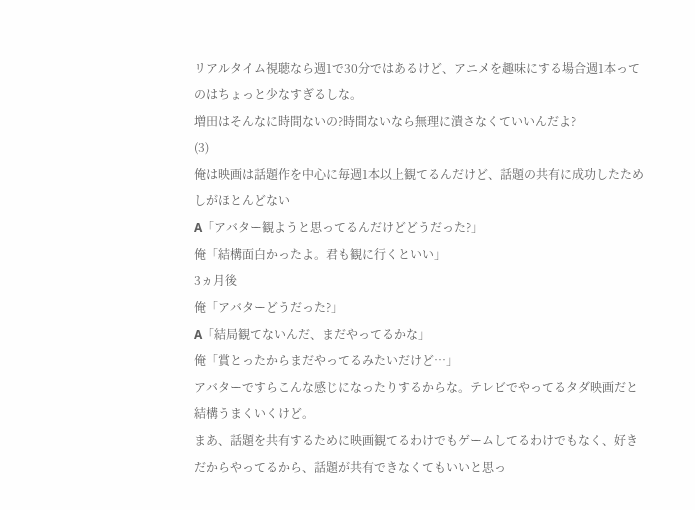リアルタイム視聴なら週1で30分ではあるけど、アニメを趣味にする場合週1本ってのはちょっと少なすぎるしな。
増田はそんなに時間ないの?時間ないなら無理に潰さなくていいんだよ?
(3)
俺は映画は話題作を中心に毎週1本以上観てるんだけど、話題の共有に成功したためしがほとんどない
A「アバター観ようと思ってるんだけどどうだった?」
俺「結構面白かったよ。君も観に行くといい」
3ヵ月後
俺「アバターどうだった?」
A「結局観てないんだ、まだやってるかな」
俺「賞とったからまだやってるみたいだけど…」
アバターですらこんな感じになったりするからな。テレビでやってるタダ映画だと結構うまくいくけど。
まあ、話題を共有するために映画観てるわけでもゲームしてるわけでもなく、好きだからやってるから、話題が共有できなくてもいいと思っ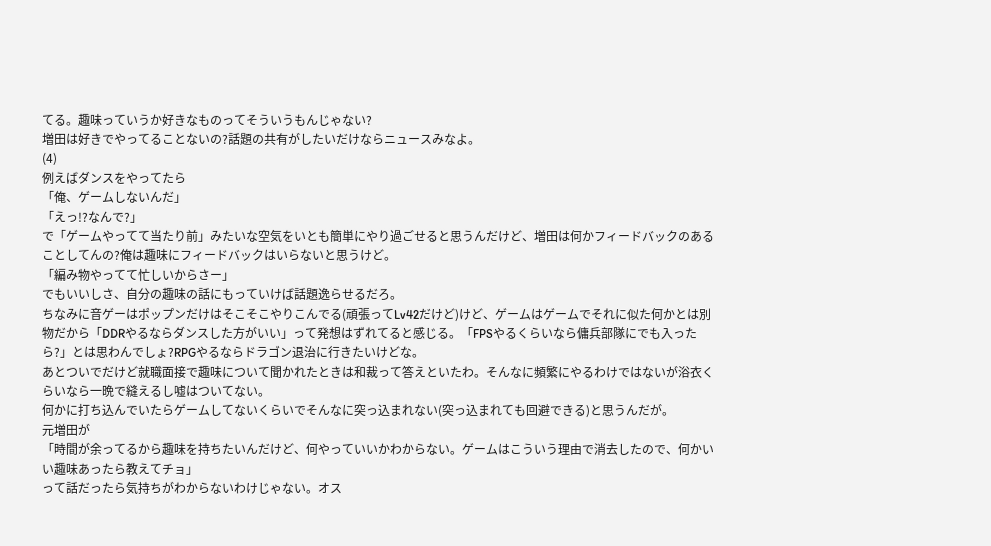てる。趣味っていうか好きなものってそういうもんじゃない?
増田は好きでやってることないの?話題の共有がしたいだけならニュースみなよ。
(4)
例えばダンスをやってたら
「俺、ゲームしないんだ」
「えっ!?なんで?」
で「ゲームやってて当たり前」みたいな空気をいとも簡単にやり過ごせると思うんだけど、増田は何かフィードバックのあることしてんの?俺は趣味にフィードバックはいらないと思うけど。
「編み物やってて忙しいからさー」
でもいいしさ、自分の趣味の話にもっていけば話題逸らせるだろ。
ちなみに音ゲーはポップンだけはそこそこやりこんでる(頑張ってLv42だけど)けど、ゲームはゲームでそれに似た何かとは別物だから「DDRやるならダンスした方がいい」って発想はずれてると感じる。「FPSやるくらいなら傭兵部隊にでも入ったら?」とは思わんでしょ?RPGやるならドラゴン退治に行きたいけどな。
あとついでだけど就職面接で趣味について聞かれたときは和裁って答えといたわ。そんなに頻繁にやるわけではないが浴衣くらいなら一晩で縫えるし嘘はついてない。
何かに打ち込んでいたらゲームしてないくらいでそんなに突っ込まれない(突っ込まれても回避できる)と思うんだが。
元増田が
「時間が余ってるから趣味を持ちたいんだけど、何やっていいかわからない。ゲームはこういう理由で消去したので、何かいい趣味あったら教えてチョ」
って話だったら気持ちがわからないわけじゃない。オス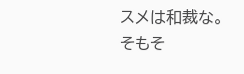スメは和裁な。
そもそ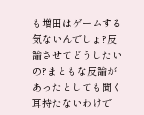も増田はゲームする気ないんでしょ?反論させてどうしたいの?まともな反論があったとしても聞く耳持たないわけで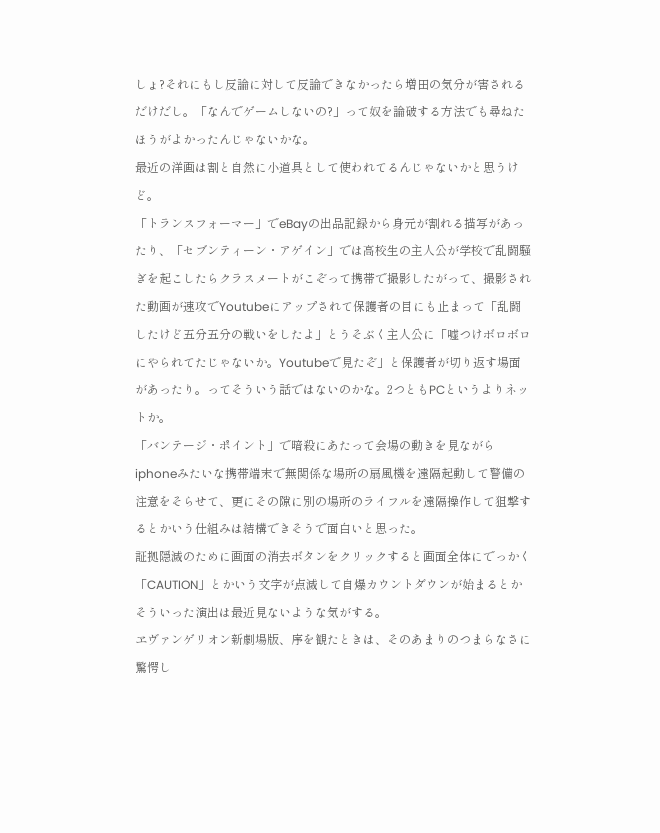しょ?それにもし反論に対して反論できなかったら増田の気分が害されるだけだし。「なんでゲームしないの?」って奴を論破する方法でも尋ねたほうがよかったんじゃないかな。
最近の洋画は割と自然に小道具として使われてるんじゃないかと思うけど。
「トランスフォーマー」でeBayの出品記録から身元が割れる描写があったり、「セブンティーン・アゲイン」では高校生の主人公が学校で乱闘騒ぎを起こしたらクラスメートがこぞって携帯で撮影したがって、撮影された動画が速攻でYoutubeにアップされて保護者の目にも止まって「乱闘したけど五分五分の戦いをしたよ」とうそぶく主人公に「嘘つけボロボロにやられてたじゃないか。Youtubeで見たぞ」と保護者が切り返す場面があったり。ってそういう話ではないのかな。2つともPCというよりネットか。
「バンテージ・ポイント」で暗殺にあたって会場の動きを見ながらiphoneみたいな携帯端末で無関係な場所の扇風機を遠隔起動して警備の注意をそらせて、更にその隙に別の場所のライフルを遠隔操作して狙撃するとかいう仕組みは結構できそうで面白いと思った。
証拠隠滅のために画面の消去ボタンをクリックすると画面全体にでっかく「CAUTION」とかいう文字が点滅して自爆カウントダウンが始まるとかそういった演出は最近見ないような気がする。
ヱヴァンゲリオン新劇場版、序を観たときは、そのあまりのつまらなさに驚愕し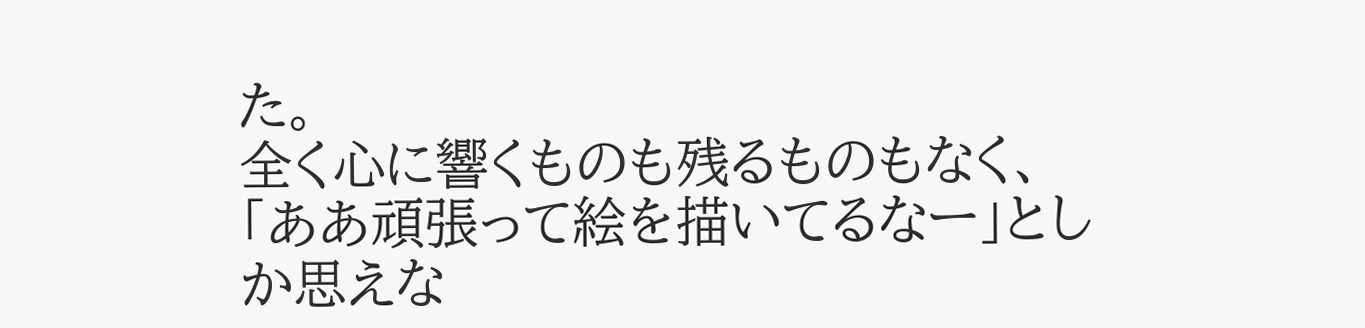た。
全く心に響くものも残るものもなく、「ああ頑張って絵を描いてるなー」としか思えな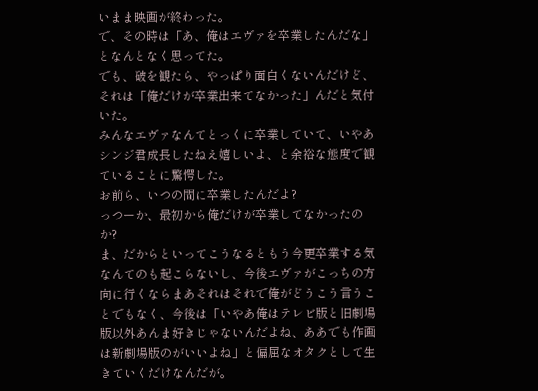いまま映画が終わった。
で、その時は「あ、俺はエヴァを卒業したんだな」となんとなく思ってた。
でも、破を観たら、やっぱり面白くないんだけど、それは「俺だけが卒業出来てなかった」んだと気付いた。
みんなエヴァなんてとっくに卒業していて、いやあシンジ君成長したねえ嬉しいよ、と余裕な態度で観ていることに驚愕した。
お前ら、いつの間に卒業したんだよ?
っつーか、最初から俺だけが卒業してなかったのか?
ま、だからといってこうなるともう今更卒業する気なんてのも起こらないし、今後エヴァがこっちの方向に行くならまあそれはそれで俺がどうこう言うことでもなく、今後は「いやあ俺はテレビ版と旧劇場版以外あんま好きじゃないんだよね、ああでも作画は新劇場版のがいいよね」と偏屈なオタクとして生きていくだけなんだが。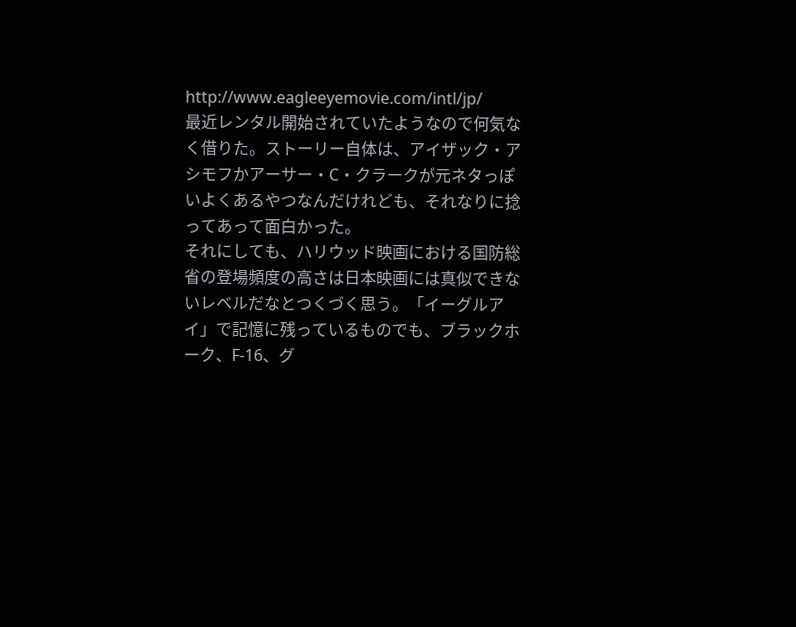http://www.eagleeyemovie.com/intl/jp/
最近レンタル開始されていたようなので何気なく借りた。ストーリー自体は、アイザック・アシモフかアーサー・C・クラークが元ネタっぽいよくあるやつなんだけれども、それなりに捻ってあって面白かった。
それにしても、ハリウッド映画における国防総省の登場頻度の高さは日本映画には真似できないレベルだなとつくづく思う。「イーグルアイ」で記憶に残っているものでも、ブラックホーク、F-16、グ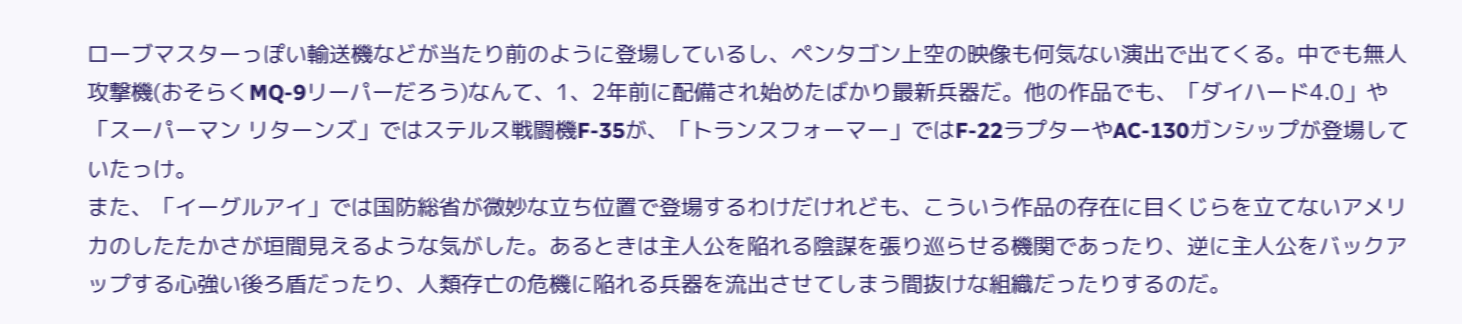ローブマスターっぽい輸送機などが当たり前のように登場しているし、ペンタゴン上空の映像も何気ない演出で出てくる。中でも無人攻撃機(おそらくMQ-9リーパーだろう)なんて、1、2年前に配備され始めたばかり最新兵器だ。他の作品でも、「ダイハード4.0」や「スーパーマン リターンズ」ではステルス戦闘機F-35が、「トランスフォーマー」ではF-22ラプターやAC-130ガンシップが登場していたっけ。
また、「イーグルアイ」では国防総省が微妙な立ち位置で登場するわけだけれども、こういう作品の存在に目くじらを立てないアメリカのしたたかさが垣間見えるような気がした。あるときは主人公を陥れる陰謀を張り巡らせる機関であったり、逆に主人公をバックアップする心強い後ろ盾だったり、人類存亡の危機に陥れる兵器を流出させてしまう間抜けな組織だったりするのだ。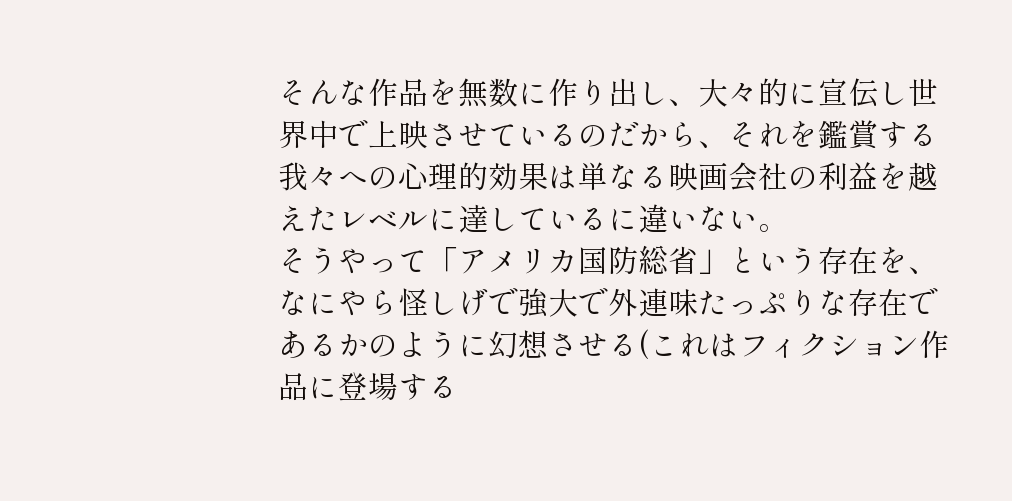そんな作品を無数に作り出し、大々的に宣伝し世界中で上映させているのだから、それを鑑賞する我々への心理的効果は単なる映画会社の利益を越えたレベルに達しているに違いない。
そうやって「アメリカ国防総省」という存在を、なにやら怪しげで強大で外連味たっぷりな存在であるかのように幻想させる(これはフィクション作品に登場する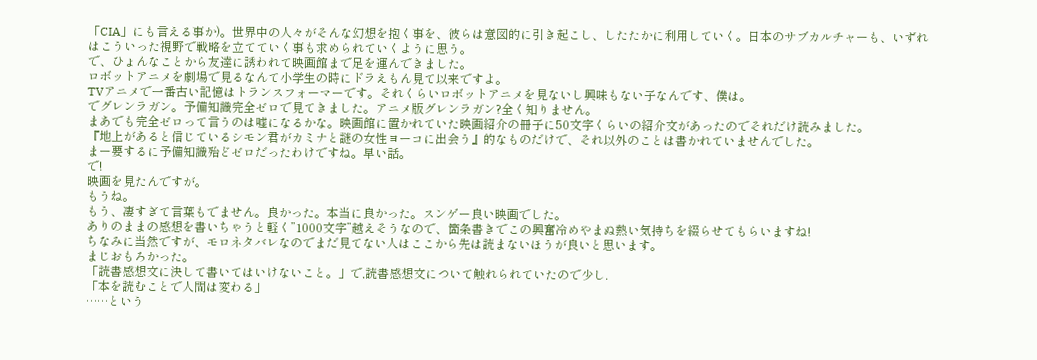「CIA」にも言える事か)。世界中の人々がそんな幻想を抱く事を、彼らは意図的に引き起こし、したたかに利用していく。日本のサブカルチャーも、いずれはこういった視野で戦略を立てていく事も求められていくように思う。
で、ひょんなことから友達に誘われて映画館まで足を運んできました。
ロボットアニメを劇場で見るなんて小学生の時にドラえもん見て以来ですよ。
TVアニメで一番古い記憶はトランスフォーマーです。それくらいロボットアニメを見ないし興味もない子なんです、僕は。
でグレンラガン。予備知識完全ゼロで見てきました。アニメ版グレンラガン?全く知りません。
まあでも完全ゼロって言うのは嘘になるかな。映画館に置かれていた映画紹介の冊子に50文字くらいの紹介文があったのでそれだけ読みました。
『地上があると信じているシモン君がカミナと謎の女性ヨーコに出会う』的なものだけで、それ以外のことは書かれていませんでした。
まー要するに予備知識殆どゼロだったわけですね。早い話。
で!
映画を見たんですが。
もうね。
もう、凄すぎて言葉もでません。良かった。本当に良かった。スンゲー良い映画でした。
ありのままの感想を書いちゃうと軽く”1000文字”越えそうなので、箇条書きでこの興奮冷めやまぬ熱い気持ちを綴らせてもらいますね!
ちなみに当然ですが、モロネタバレなのでまだ見てない人はここから先は読まないほうが良いと思います。
まじおもろかった。
「読書感想文に決して書いてはいけないこと。」で,読書感想文について触れられていたので少し.
「本を読むことで人間は変わる」
……という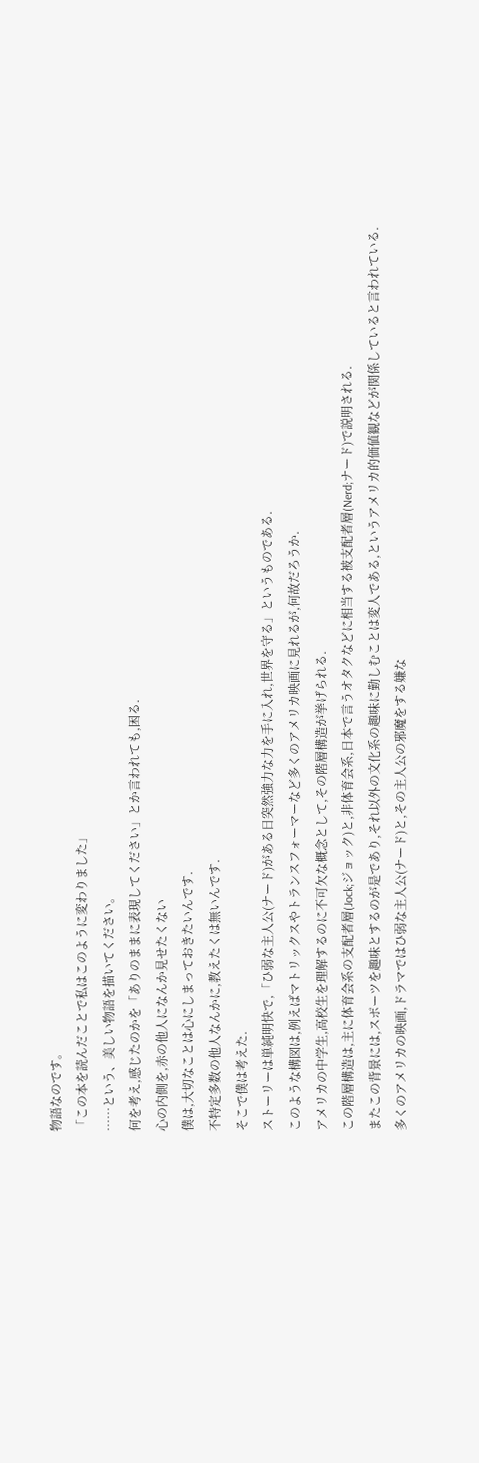物語なのです。
「この本を読んだことで私はこのように変わりました」
……という、美しい物語を描いてください。
何を考え,感じたのかを「ありのままに表現してください」とか言われても,困る.
心の内側を,赤の他人になんか見せたくない
僕は,大切なことは心にしまっておきたいんです.
不特定多数の他人なんかに,教えたくは無いんです.
そこで僕は考えた.
ストーリーは単純明快で,「ひ弱な主人公(ナード)がある日突然強力な力を手に入れ,世界を守る」というものである.
このような構図は,例えばマトリックスやトランスフォーマーなど多くのアメリカ映画に見れるが,何故だろうか.
アメリカの中学生,高校生を理解するのに不可欠な概念として,その階層構造が挙げられる.
この階層構造は,主に体育会系の支配者層(Jock;ジョック)と,非体育会系,日本で言うオタクなどに相当する被支配者層(Nerd;ナード)で説明される.
またこの背景には,スポーツを趣味とするのが是であり,それ以外の文化系の趣味に勤しむことは変人である,というアメリカ的価値観などが関係していると言われている.
多くのアメリカの映画,ドラマではひ弱な主人公(ナード)と,その主人公の邪魔をする嫌な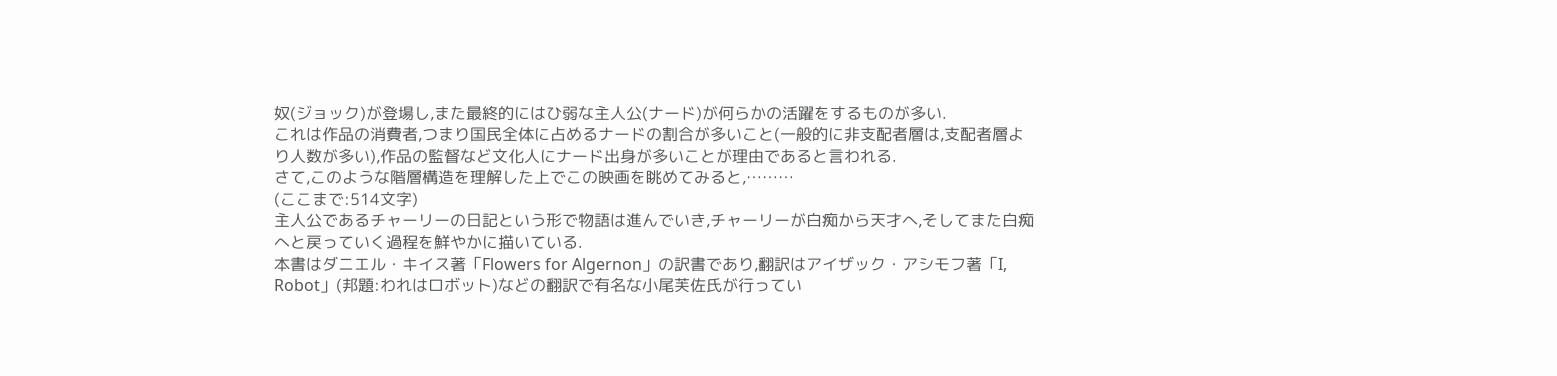奴(ジョック)が登場し,また最終的にはひ弱な主人公(ナード)が何らかの活躍をするものが多い.
これは作品の消費者,つまり国民全体に占めるナードの割合が多いこと(一般的に非支配者層は,支配者層より人数が多い),作品の監督など文化人にナード出身が多いことが理由であると言われる.
さて,このような階層構造を理解した上でこの映画を眺めてみると,………
(ここまで:514文字)
主人公であるチャーリーの日記という形で物語は進んでいき,チャーリーが白痴から天才へ,そしてまた白痴へと戻っていく過程を鮮やかに描いている.
本書はダニエル・キイス著「Flowers for Algernon」の訳書であり,翻訳はアイザック・アシモフ著「I, Robot」(邦題:われはロボット)などの翻訳で有名な小尾芙佐氏が行ってい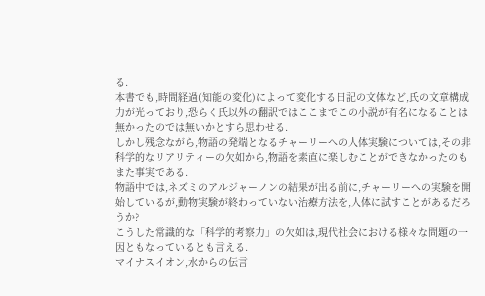る.
本書でも,時間経過(知能の変化)によって変化する日記の文体など,氏の文章構成力が光っており,恐らく氏以外の翻訳ではここまでこの小説が有名になることは無かったのでは無いかとすら思わせる.
しかし残念ながら,物語の発端となるチャーリーへの人体実験については,その非科学的なリアリティーの欠如から,物語を素直に楽しむことができなかったのもまた事実である.
物語中では,ネズミのアルジャーノンの結果が出る前に,チャーリーへの実験を開始しているが,動物実験が終わっていない治療方法を,人体に試すことがあるだろうか?
こうした常識的な「科学的考察力」の欠如は,現代社会における様々な問題の一因ともなっているとも言える.
マイナスイオン,水からの伝言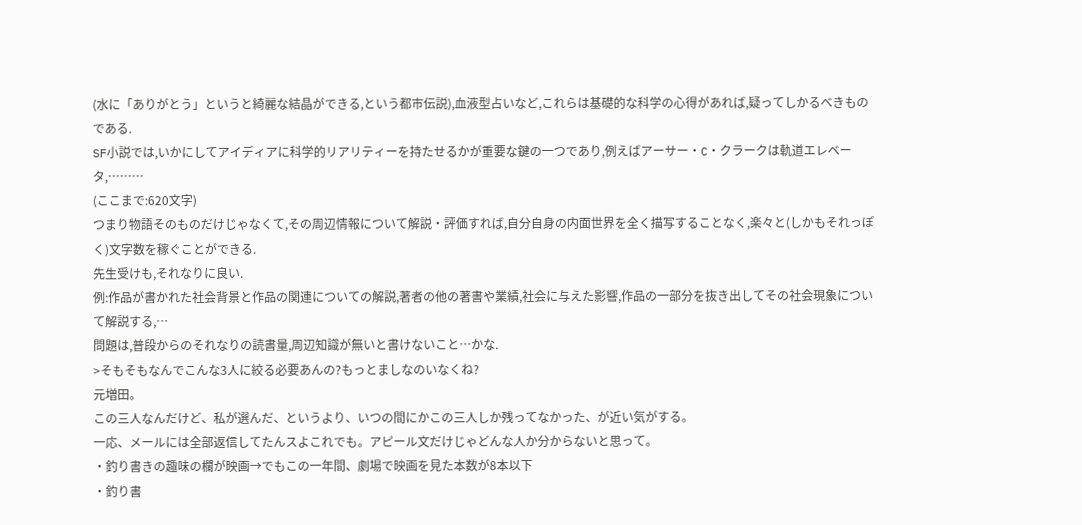(水に「ありがとう」というと綺麗な結晶ができる,という都市伝説),血液型占いなど,これらは基礎的な科学の心得があれば,疑ってしかるべきものである.
SF小説では,いかにしてアイディアに科学的リアリティーを持たせるかが重要な鍵の一つであり,例えばアーサー・C・クラークは軌道エレベータ,………
(ここまで:620文字)
つまり物語そのものだけじゃなくて,その周辺情報について解説・評価すれば,自分自身の内面世界を全く描写することなく,楽々と(しかもそれっぽく)文字数を稼ぐことができる.
先生受けも,それなりに良い.
例:作品が書かれた社会背景と作品の関連についての解説,著者の他の著書や業績,社会に与えた影響,作品の一部分を抜き出してその社会現象について解説する,…
問題は,普段からのそれなりの読書量,周辺知識が無いと書けないこと…かな.
>そもそもなんでこんな3人に絞る必要あんの?もっとましなのいなくね?
元増田。
この三人なんだけど、私が選んだ、というより、いつの間にかこの三人しか残ってなかった、が近い気がする。
一応、メールには全部返信してたんスよこれでも。アピール文だけじゃどんな人か分からないと思って。
・釣り書きの趣味の欄が映画→でもこの一年間、劇場で映画を見た本数が8本以下
・釣り書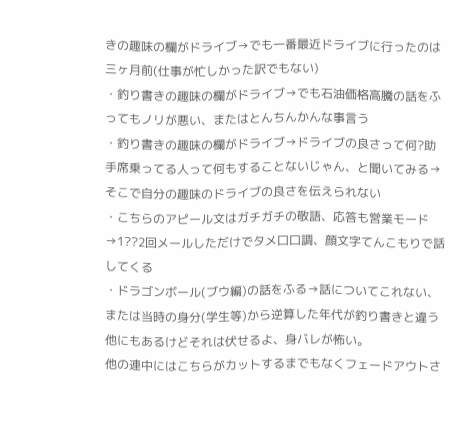きの趣味の欄がドライブ→でも一番最近ドライブに行ったのは三ヶ月前(仕事が忙しかった訳でもない)
・釣り書きの趣味の欄がドライブ→でも石油価格高騰の話をふってもノリが悪い、またはとんちんかんな事言う
・釣り書きの趣味の欄がドライブ→ドライブの良さって何?助手席乗ってる人って何もすることないじゃん、と聞いてみる→そこで自分の趣味のドライブの良さを伝えられない
・こちらのアピール文はガチガチの敬語、応答も営業モード→1??2回メールしただけでタメ口口調、顔文字てんこもりで話してくる
・ドラゴンボール(ブウ編)の話をふる→話についてこれない、または当時の身分(学生等)から逆算した年代が釣り書きと違う
他にもあるけどそれは伏せるよ、身バレが怖い。
他の連中にはこちらがカットするまでもなくフェードアウトさ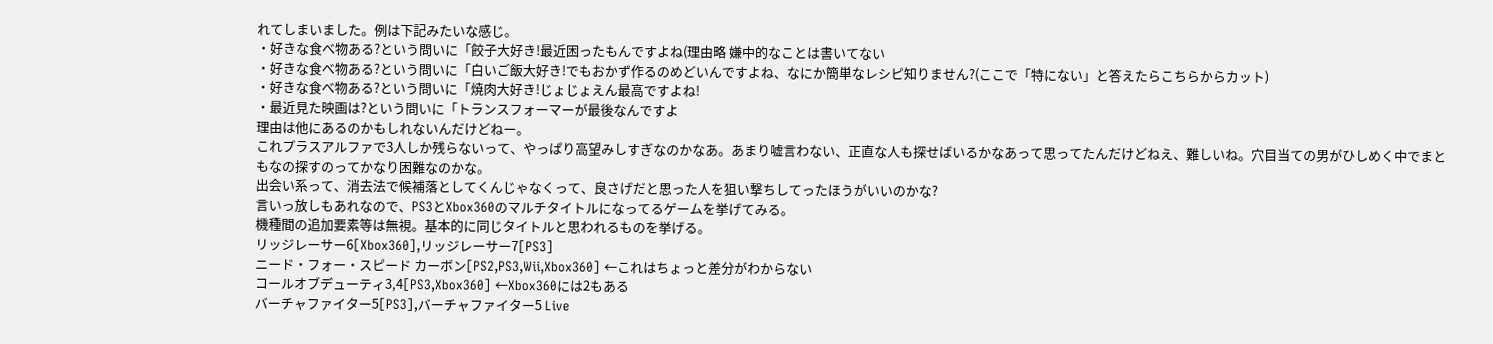れてしまいました。例は下記みたいな感じ。
・好きな食べ物ある?という問いに「餃子大好き!最近困ったもんですよね(理由略 嫌中的なことは書いてない
・好きな食べ物ある?という問いに「白いご飯大好き!でもおかず作るのめどいんですよね、なにか簡単なレシピ知りません?(ここで「特にない」と答えたらこちらからカット)
・好きな食べ物ある?という問いに「焼肉大好き!じょじょえん最高ですよね!
・最近見た映画は?という問いに「トランスフォーマーが最後なんですよ
理由は他にあるのかもしれないんだけどねー。
これプラスアルファで3人しか残らないって、やっぱり高望みしすぎなのかなあ。あまり嘘言わない、正直な人も探せばいるかなあって思ってたんだけどねえ、難しいね。穴目当ての男がひしめく中でまともなの探すのってかなり困難なのかな。
出会い系って、消去法で候補落としてくんじゃなくって、良さげだと思った人を狙い撃ちしてったほうがいいのかな?
言いっ放しもあれなので、PS3とXbox360のマルチタイトルになってるゲームを挙げてみる。
機種間の追加要素等は無視。基本的に同じタイトルと思われるものを挙げる。
リッジレーサー6[Xbox360],リッジレーサー7[PS3]
ニード・フォー・スピード カーボン[PS2,PS3,Wii,Xbox360] ←これはちょっと差分がわからない
コールオブデューティ3,4[PS3,Xbox360] ←Xbox360には2もある
バーチャファイター5[PS3],バーチャファイター5 Live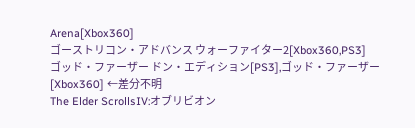Arena[Xbox360]
ゴーストリコン・アドバンス ウォーファイター2[Xbox360,PS3]
ゴッド・ファーザー ドン・エディション[PS3],ゴッド・ファーザー[Xbox360] ←差分不明
The Elder ScrollsIV:オブリビオン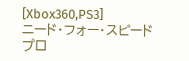[Xbox360,PS3]
ニード・フォー・スピード プロ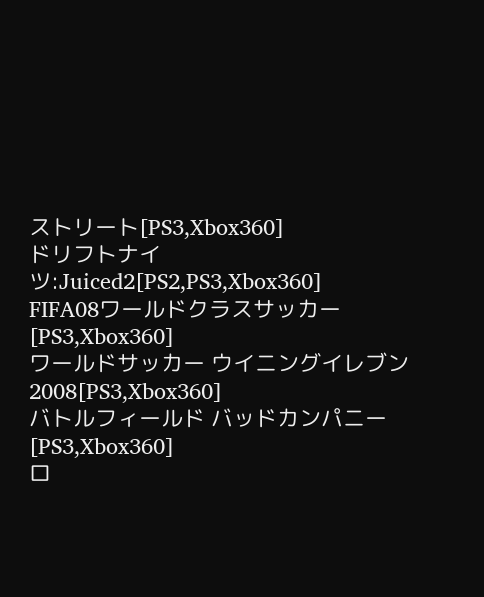ストリート[PS3,Xbox360]
ドリフトナイツ:Juiced2[PS2,PS3,Xbox360]
FIFA08ワールドクラスサッカー[PS3,Xbox360]
ワールドサッカー ウイニングイレブン2008[PS3,Xbox360]
バトルフィールド バッドカンパニー[PS3,Xbox360]
ロ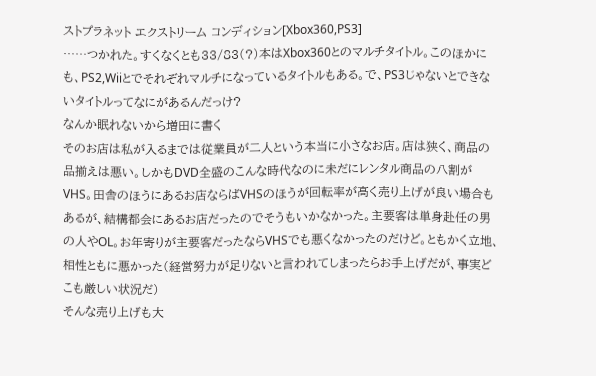ストプラネット エクストリーム コンディション[Xbox360,PS3]
……つかれた。すくなくとも33/83(?)本はXbox360とのマルチタイトル。このほかにも、PS2,Wiiとでそれぞれマルチになっているタイトルもある。で、PS3じゃないとできないタイトルってなにがあるんだっけ?
なんか眠れないから増田に書く
そのお店は私が入るまでは従業員が二人という本当に小さなお店。店は狭く、商品の品揃えは悪い。しかもDVD全盛のこんな時代なのに未だにレンタル商品の八割がVHS。田舎のほうにあるお店ならばVHSのほうが回転率が高く売り上げが良い場合もあるが、結構都会にあるお店だったのでそうもいかなかった。主要客は単身赴任の男の人やOL。お年寄りが主要客だったならVHSでも悪くなかったのだけど。ともかく立地、相性ともに悪かった(経営努力が足りないと言われてしまったらお手上げだが、事実どこも厳しい状況だ)
そんな売り上げも大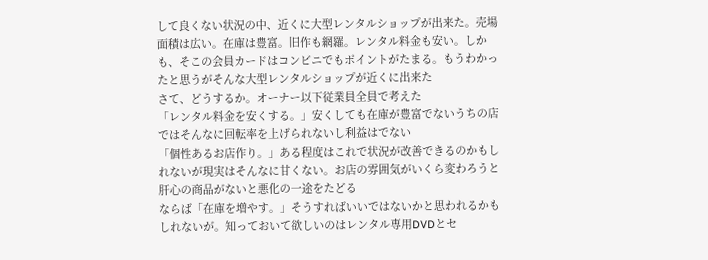して良くない状況の中、近くに大型レンタルショップが出来た。売場面積は広い。在庫は豊富。旧作も網羅。レンタル料金も安い。しかも、そこの会員カードはコンビニでもポイントがたまる。もうわかったと思うがそんな大型レンタルショップが近くに出来た
さて、どうするか。オーナー以下従業員全員で考えた
「レンタル料金を安くする。」安くしても在庫が豊富でないうちの店ではそんなに回転率を上げられないし利益はでない
「個性あるお店作り。」ある程度はこれで状況が改善できるのかもしれないが現実はそんなに甘くない。お店の雰囲気がいくら変わろうと肝心の商品がないと悪化の一途をたどる
ならば「在庫を増やす。」そうすればいいではないかと思われるかもしれないが。知っておいて欲しいのはレンタル専用DVDとセ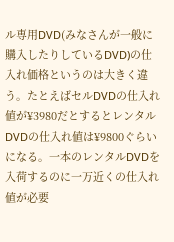ル専用DVD(みなさんが一般に購入したりしているDVD)の仕入れ価格というのは大きく違う。たとえばセルDVDの仕入れ値が¥3980だとするとレンタルDVDの仕入れ値は¥9800ぐらいになる。一本のレンタルDVDを入荷するのに一万近くの仕入れ値が必要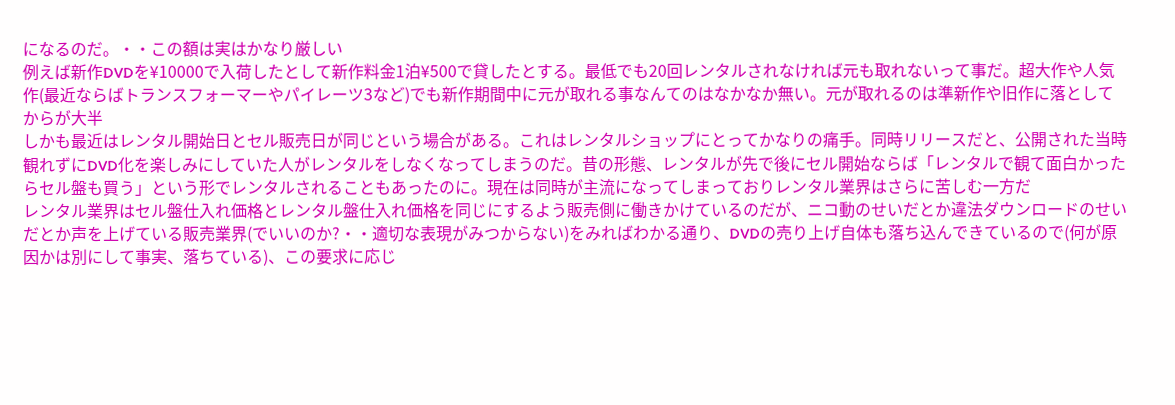になるのだ。・・この額は実はかなり厳しい
例えば新作DVDを¥10000で入荷したとして新作料金1泊¥500で貸したとする。最低でも20回レンタルされなければ元も取れないって事だ。超大作や人気作(最近ならばトランスフォーマーやパイレーツ3など)でも新作期間中に元が取れる事なんてのはなかなか無い。元が取れるのは準新作や旧作に落としてからが大半
しかも最近はレンタル開始日とセル販売日が同じという場合がある。これはレンタルショップにとってかなりの痛手。同時リリースだと、公開された当時観れずにDVD化を楽しみにしていた人がレンタルをしなくなってしまうのだ。昔の形態、レンタルが先で後にセル開始ならば「レンタルで観て面白かったらセル盤も買う」という形でレンタルされることもあったのに。現在は同時が主流になってしまっておりレンタル業界はさらに苦しむ一方だ
レンタル業界はセル盤仕入れ価格とレンタル盤仕入れ価格を同じにするよう販売側に働きかけているのだが、ニコ動のせいだとか違法ダウンロードのせいだとか声を上げている販売業界(でいいのか?・・適切な表現がみつからない)をみればわかる通り、DVDの売り上げ自体も落ち込んできているので(何が原因かは別にして事実、落ちている)、この要求に応じ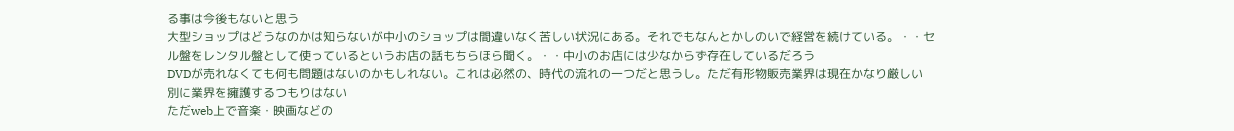る事は今後もないと思う
大型ショップはどうなのかは知らないが中小のショップは間違いなく苦しい状況にある。それでもなんとかしのいで経営を続けている。・・セル盤をレンタル盤として使っているというお店の話もちらほら聞く。・・中小のお店には少なからず存在しているだろう
DVDが売れなくても何も問題はないのかもしれない。これは必然の、時代の流れの一つだと思うし。ただ有形物販売業界は現在かなり厳しい
別に業界を擁護するつもりはない
ただweb上で音楽・映画などの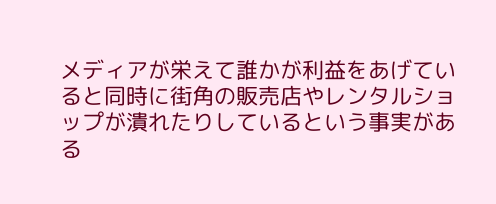メディアが栄えて誰かが利益をあげていると同時に街角の販売店やレンタルショップが潰れたりしているという事実がある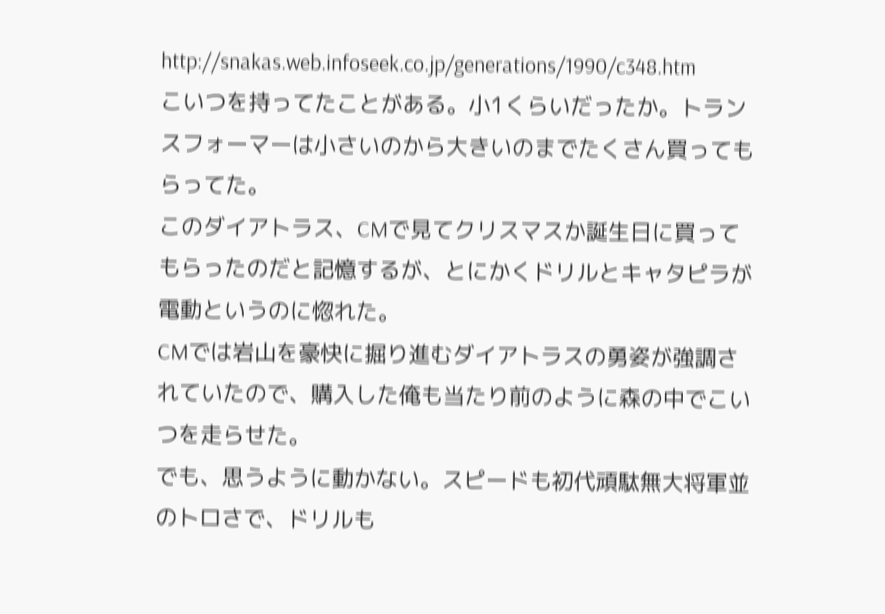http://snakas.web.infoseek.co.jp/generations/1990/c348.htm
こいつを持ってたことがある。小1くらいだったか。トランスフォーマーは小さいのから大きいのまでたくさん買ってもらってた。
このダイアトラス、CMで見てクリスマスか誕生日に買ってもらったのだと記憶するが、とにかくドリルとキャタピラが電動というのに惚れた。
CMでは岩山を豪快に掘り進むダイアトラスの勇姿が強調されていたので、購入した俺も当たり前のように森の中でこいつを走らせた。
でも、思うように動かない。スピードも初代頑駄無大将軍並のトロさで、ドリルも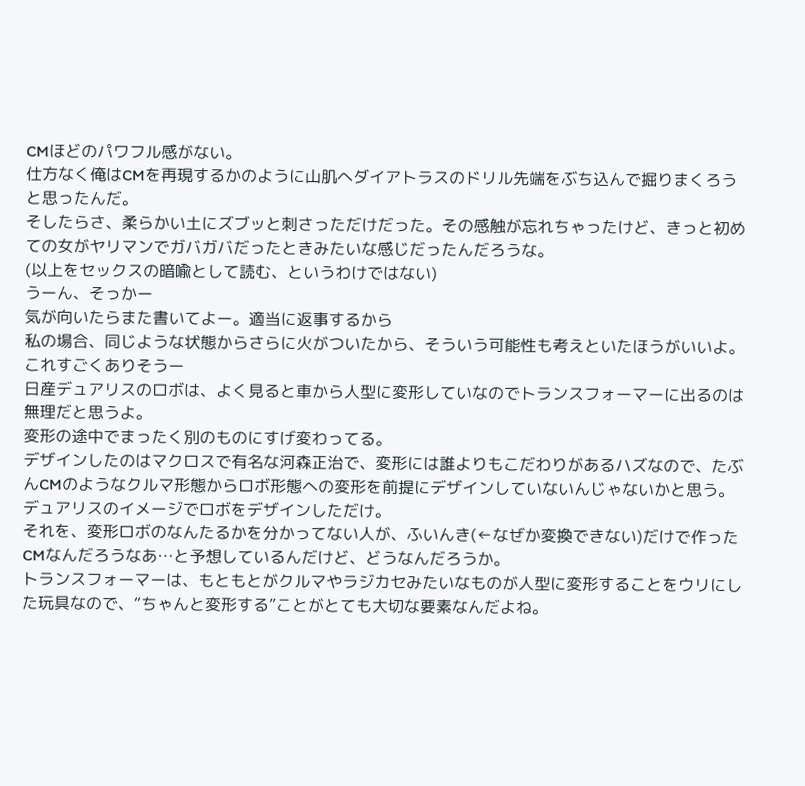CMほどのパワフル感がない。
仕方なく俺はCMを再現するかのように山肌へダイアトラスのドリル先端をぶち込んで掘りまくろうと思ったんだ。
そしたらさ、柔らかい土にズブッと刺さっただけだった。その感触が忘れちゃったけど、きっと初めての女がヤリマンでガバガバだったときみたいな感じだったんだろうな。
(以上をセックスの暗喩として読む、というわけではない)
うーん、そっかー
気が向いたらまた書いてよー。適当に返事するから
私の場合、同じような状態からさらに火がついたから、そういう可能性も考えといたほうがいいよ。
これすごくありそうー
日産デュアリスのロボは、よく見ると車から人型に変形していなのでトランスフォーマーに出るのは無理だと思うよ。
変形の途中でまったく別のものにすげ変わってる。
デザインしたのはマクロスで有名な河森正治で、変形には誰よりもこだわりがあるハズなので、たぶんCMのようなクルマ形態からロボ形態への変形を前提にデザインしていないんじゃないかと思う。デュアリスのイメージでロボをデザインしただけ。
それを、変形ロボのなんたるかを分かってない人が、ふいんき(←なぜか変換できない)だけで作ったCMなんだろうなあ…と予想しているんだけど、どうなんだろうか。
トランスフォーマーは、もともとがクルマやラジカセみたいなものが人型に変形することをウリにした玩具なので、“ちゃんと変形する”ことがとても大切な要素なんだよね。